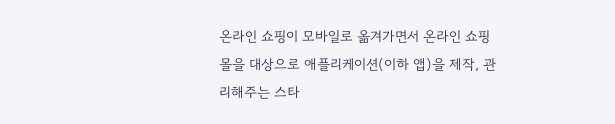온라인 쇼핑이 모바일로 옮겨가면서 온라인 쇼핑몰을 대상으로 애플리케이션(이하 앱)을 제작, 관리해주는 스타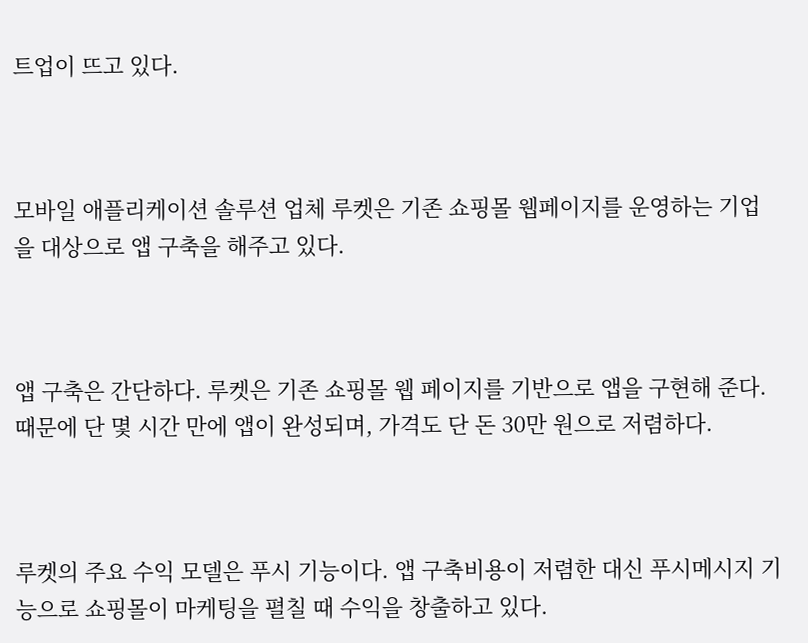트업이 뜨고 있다.



모바일 애플리케이션 솔루션 업체 루켓은 기존 쇼핑몰 웹페이지를 운영하는 기업을 대상으로 앱 구축을 해주고 있다.



앱 구축은 간단하다. 루켓은 기존 쇼핑몰 웹 페이지를 기반으로 앱을 구현해 준다. 때문에 단 몇 시간 만에 앱이 완성되며, 가격도 단 돈 30만 원으로 저렴하다.



루켓의 주요 수익 모델은 푸시 기능이다. 앱 구축비용이 저렴한 대신 푸시메시지 기능으로 쇼핑몰이 마케팅을 펼칠 때 수익을 창출하고 있다.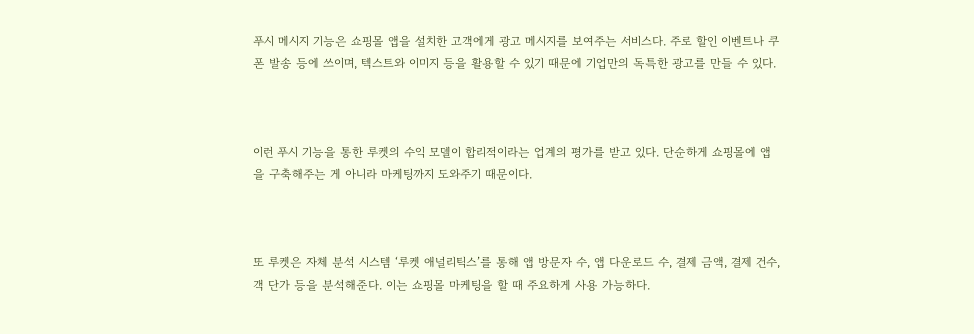푸시 메시지 기능은 쇼핑몰 앱을 설치한 고객에게 광고 메시지를 보여주는 서비스다. 주로 할인 이벤트나 쿠폰 발송 등에 쓰이며, 텍스트와 이미지 등을 활용할 수 있기 때문에 기업만의 독특한 광고를 만들 수 있다.



이런 푸시 기능을 통한 루켓의 수익 모델이 합리적이라는 업계의 평가를 받고 있다. 단순하게 쇼핑몰에 앱을 구축해주는 게 아니라 마케팅까지 도와주기 때문이다.



또 루켓은 자체 분석 시스템 ‘루켓 애널리틱스’를 통해 앱 방문자 수, 앱 다운로드 수, 결제 금액, 결제 건수, 객 단가 등을 분석해준다. 이는 쇼핑몰 마케팅을 할 때 주요하게 사용 가능하다.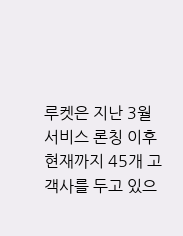루켓은 지난 3월 서비스 론칭 이후 현재까지 45개 고객사를 두고 있으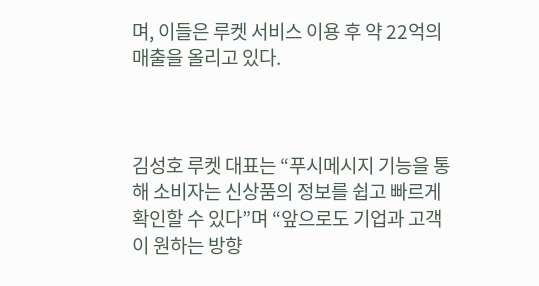며, 이들은 루켓 서비스 이용 후 약 22억의 매출을 올리고 있다.



김성호 루켓 대표는 “푸시메시지 기능을 통해 소비자는 신상품의 정보를 쉽고 빠르게 확인할 수 있다”며 “앞으로도 기업과 고객이 원하는 방향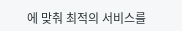에 맞춰 최적의 서비스를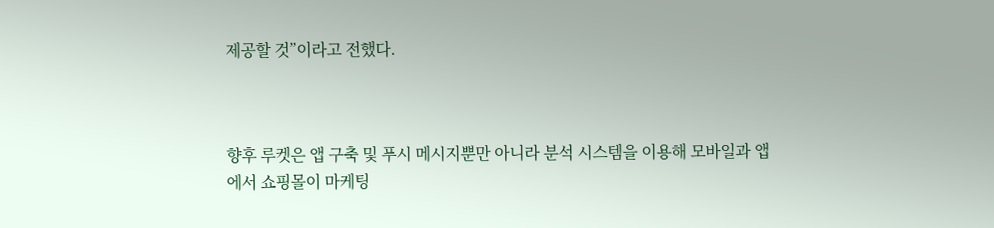제공할 것”이라고 전했다.



향후 루켓은 앱 구축 및 푸시 메시지뿐만 아니라 분석 시스템을 이용해 모바일과 앱에서 쇼핑몰이 마케팅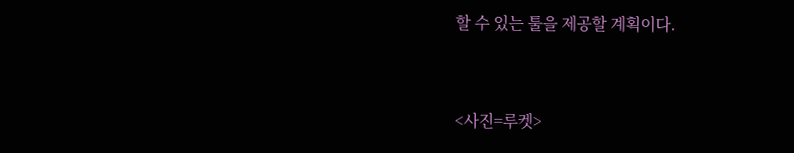할 수 있는 툴을 제공할 계획이다.


<사진=루켓>